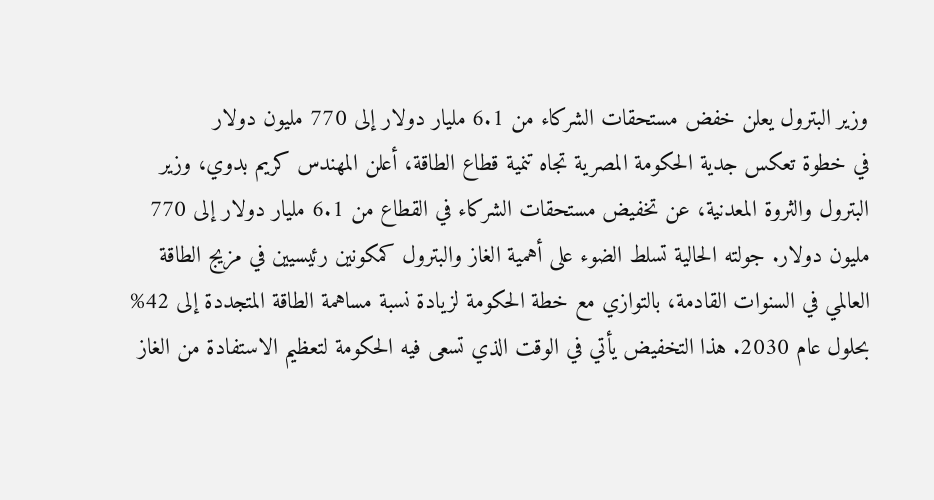وزير البترول يعلن خفض مستحقات الشركاء من 6.1 مليار دولار إلى 770 مليون دولار
في خطوة تعكس جدية الحكومة المصرية تجاه تنمية قطاع الطاقة، أعلن المهندس كريم بدوي، وزير البترول والثروة المعدنية، عن تخفيض مستحقات الشركاء في القطاع من 6.1 مليار دولار إلى 770 مليون دولار. جولته الحالية تسلط الضوء على أهمية الغاز والبترول كمكونين رئيسيين في مزيج الطاقة العالمي في السنوات القادمة، بالتوازي مع خطة الحكومة لزيادة نسبة مساهمة الطاقة المتجددة إلى 42% بحلول عام 2030. هذا التخفيض يأتي في الوقت الذي تسعى فيه الحكومة لتعظيم الاستفادة من الغاز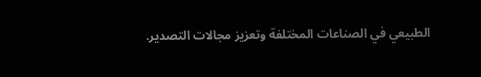الطبيعي في الصناعات المختلفة وتعزيز مجالات التصدير.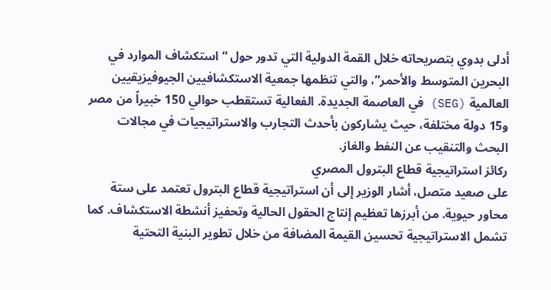أدلى بدوي بتصريحاته خلال القمة الدولية التي تدور حول “استكشاف الموارد في البحرين المتوسط والأحمر”، والتي تنظمها جمعية الاستكشافيين الجيوفيزيقيين العالمية (SEG) في العاصمة الجديدة. الفعالية تستقطب حوالي 150 خبيراً من مصر و15 دولة مختلفة، حيث يشاركون بأحدث التجارب والاستراتيجيات في مجالات البحث والتنقيب عن النفط والغاز.
ركائز استراتيجية قطاع البترول المصري
على صعيد متصل، أشار الوزير إلى أن استراتيجية قطاع البترول تعتمد على ستة محاور حيوية. من أبرزها تعظيم إنتاج الحقول الحالية وتحفيز أنشطة الاستكشاف. كما تشمل الاستراتيجية تحسين القيمة المضافة من خلال تطوير البنية التحتية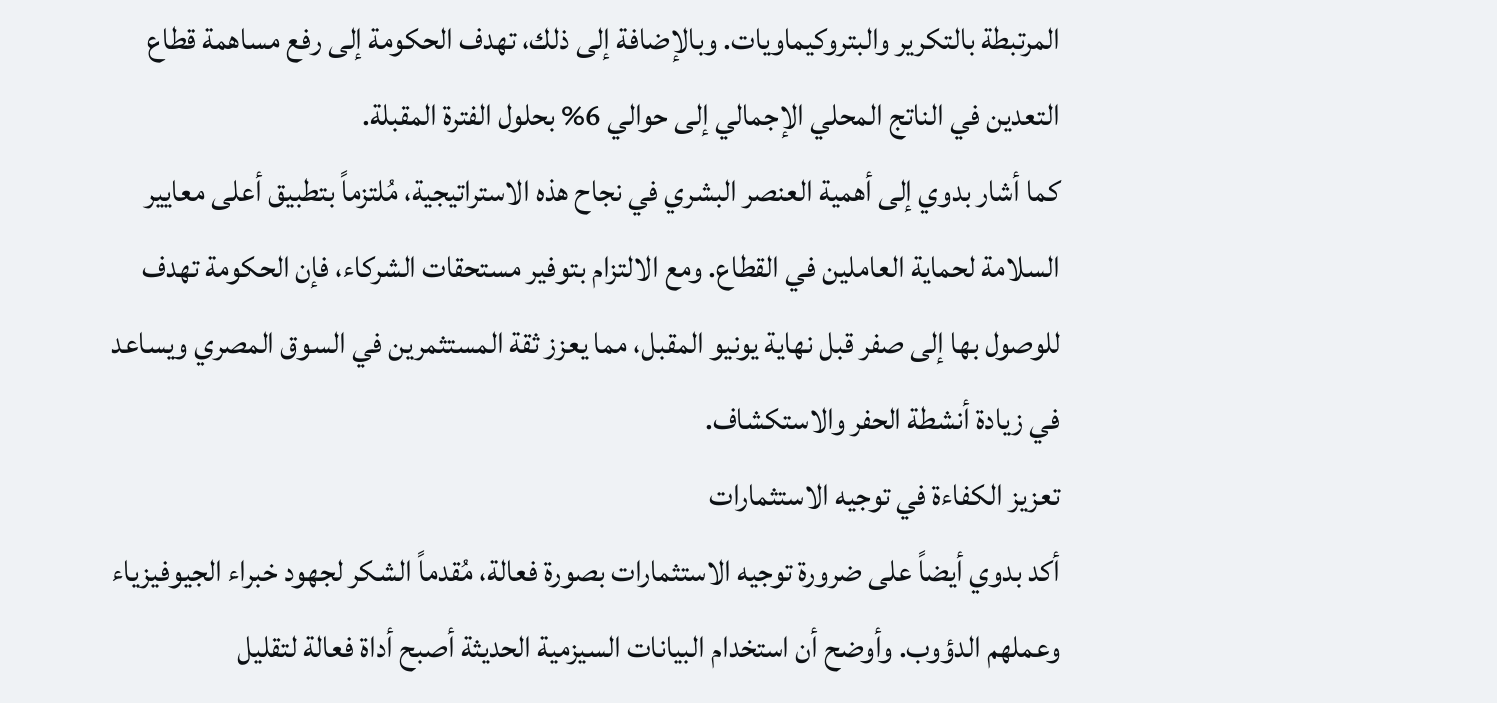المرتبطة بالتكرير والبتروكيماويات. وبالإضافة إلى ذلك، تهدف الحكومة إلى رفع مساهمة قطاع التعدين في الناتج المحلي الإجمالي إلى حوالي 6% بحلول الفترة المقبلة.
كما أشار بدوي إلى أهمية العنصر البشري في نجاح هذه الاستراتيجية، مُلتزماً بتطبيق أعلى معايير السلامة لحماية العاملين في القطاع. ومع الالتزام بتوفير مستحقات الشركاء، فإن الحكومة تهدف للوصول بها إلى صفر قبل نهاية يونيو المقبل، مما يعزز ثقة المستثمرين في السوق المصري ويساعد في زيادة أنشطة الحفر والاستكشاف.
تعزيز الكفاءة في توجيه الاستثمارات
أكد بدوي أيضاً على ضرورة توجيه الاستثمارات بصورة فعالة، مُقدماً الشكر لجهود خبراء الجيوفيزياء وعملهم الدؤوب. وأوضح أن استخدام البيانات السيزمية الحديثة أصبح أداة فعالة لتقليل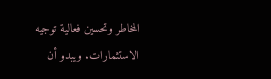المخاطر وتحسين فعالية توجيه الاستثمارات. ويبدو أن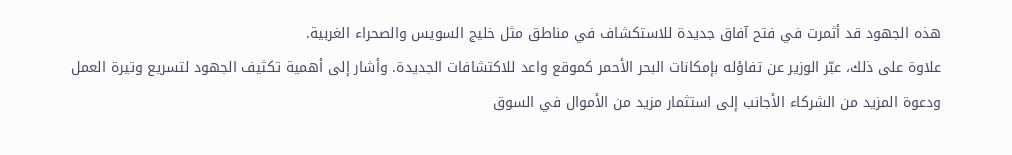هذه الجهود قد أثمرت في فتح آفاق جديدة للاستكشاف في مناطق مثل خليج السويس والصحراء الغربية.
علاوة على ذلك، عبّر الوزير عن تفاؤله بإمكانات البحر الأحمر كموقع واعد للاكتشافات الجديدة. وأشار إلى أهمية تكثيف الجهود لتسريع وتيرة العمل ودعوة المزيد من الشركاء الأجانب إلى استثمار مزيد من الأموال في السوق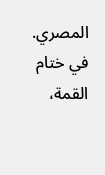المصري.
في ختام القمة،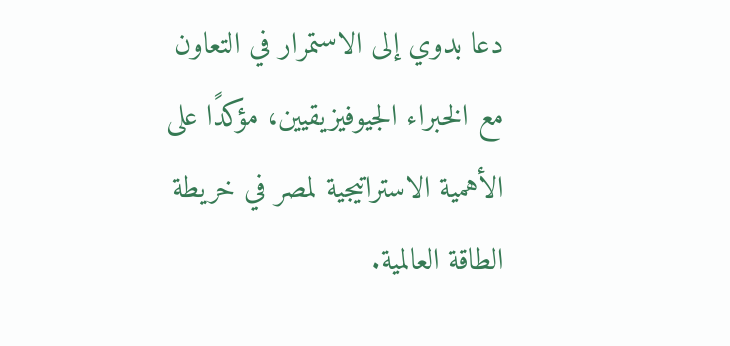دعا بدوي إلى الاستمرار في التعاون مع الخبراء الجيوفيزيقيين، مؤكدًا على الأهمية الاستراتيجية لمصر في خريطة الطاقة العالمية.